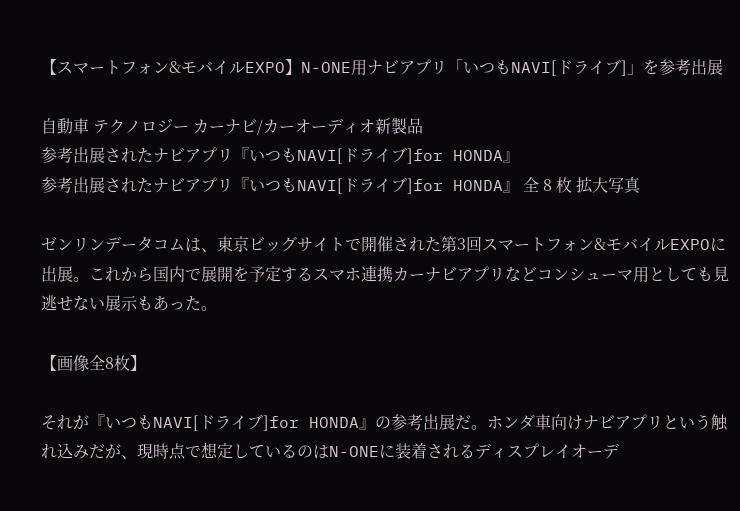【スマートフォン&モバイルEXPO】N-ONE用ナビアプリ「いつもNAVI[ドライブ]」を参考出展

自動車 テクノロジー カーナビ/カーオーディオ新製品
参考出展されたナビアプリ『いつもNAVI[ドライブ]for HONDA』
参考出展されたナビアプリ『いつもNAVI[ドライブ]for HONDA』 全 8 枚 拡大写真

ゼンリンデータコムは、東京ビッグサイトで開催された第3回スマートフォン&モバイルEXPOに出展。これから国内で展開を予定するスマホ連携カーナビアプリなどコンシューマ用としても見逃せない展示もあった。

【画像全8枚】

それが『いつもNAVI[ドライブ]for HONDA』の参考出展だ。ホンダ車向けナビアプリという触れ込みだが、現時点で想定しているのはN-ONEに装着されるディスプレイオーデ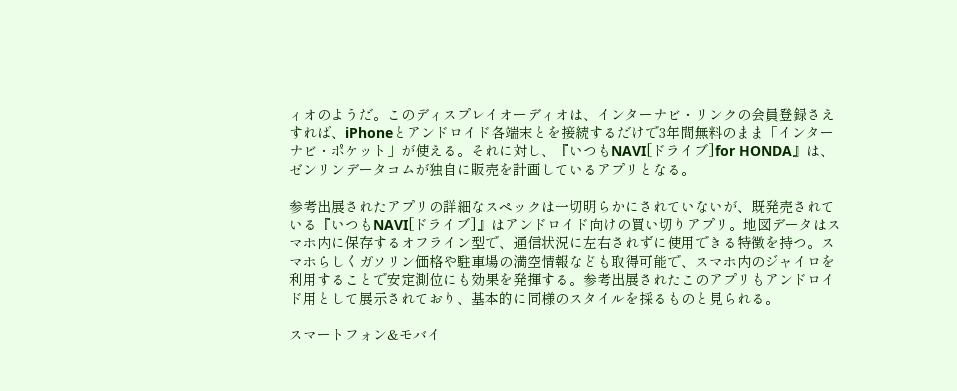ィオのようだ。このディスプレイオーディオは、インターナビ・リンクの会員登録さえすれば、iPhoneとアンドロイド各端末とを接続するだけで3年間無料のまま「インターナビ・ポケット」が使える。それに対し、『いつもNAVI[ドライブ]for HONDA』は、ゼンリンデータコムが独自に販売を計画しているアプリとなる。

参考出展されたアプリの詳細なスペックは一切明らかにされていないが、既発売されている『いつもNAVI[ドライブ]』はアンドロイド向けの買い切りアプリ。地図データはスマホ内に保存するオフライン型で、通信状況に左右されずに使用できる特徴を持つ。スマホらしくガソリン価格や駐車場の満空情報なども取得可能で、スマホ内のジャイロを利用することで安定測位にも効果を発揮する。参考出展されたこのアプリもアンドロイド用として展示されており、基本的に同様のスタイルを採るものと見られる。

スマートフォン&モバイ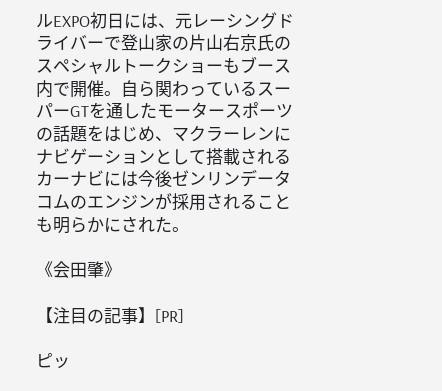ルEXPO初日には、元レーシングドライバーで登山家の片山右京氏のスペシャルトークショーもブース内で開催。自ら関わっているスーパーGTを通したモータースポーツの話題をはじめ、マクラーレンにナビゲーションとして搭載されるカーナビには今後ゼンリンデータコムのエンジンが採用されることも明らかにされた。

《会田肇》

【注目の記事】[PR]

ピッ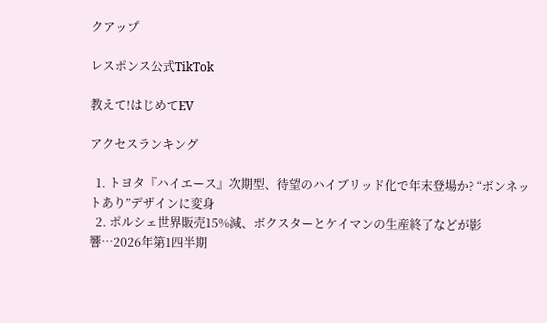クアップ

レスポンス公式TikTok

教えて!はじめてEV

アクセスランキング

  1. トヨタ『ハイエース』次期型、待望のハイブリッド化で年末登場か? “ボンネットあり”デザインに変身
  2. ポルシェ世界販売15%減、ボクスターとケイマンの生産終了などが影響…2026年第1四半期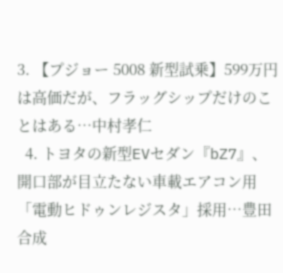3. 【プジョー 5008 新型試乗】599万円は高価だが、フラッグシップだけのことはある…中村孝仁
  4. トヨタの新型EVセダン『bZ7』、開口部が目立たない車載エアコン用「電動ヒドゥンレジスタ」採用…豊田合成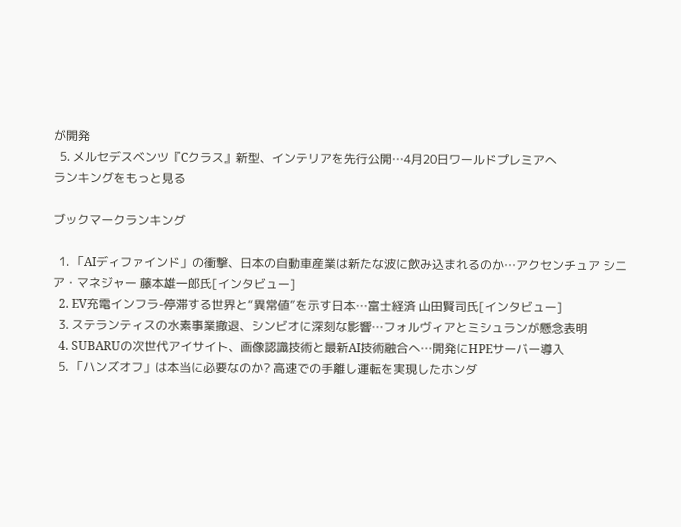が開発
  5. メルセデスベンツ『Cクラス』新型、インテリアを先行公開…4月20日ワールドプレミアへ
ランキングをもっと見る

ブックマークランキング

  1. 「AIディファインド」の衝撃、日本の自動車産業は新たな波に飲み込まれるのか…アクセンチュア シニア・マネジャー 藤本雄一郎氏[インタビュー]
  2. EV充電インフラ-停滞する世界と“異常値”を示す日本…富士経済 山田賢司氏[インタビュー]
  3. ステランティスの水素事業撤退、シンビオに深刻な影響…フォルヴィアとミシュランが懸念表明
  4. SUBARUの次世代アイサイト、画像認識技術と最新AI技術融合へ…開発にHPEサーバー導入
  5. 「ハンズオフ」は本当に必要なのか? 高速での手離し運転を実現したホンダ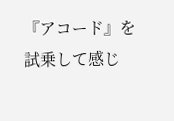『アコード』を試乗して感じ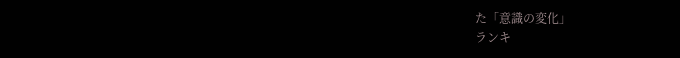た「意識の変化」
ランキ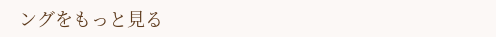ングをもっと見る